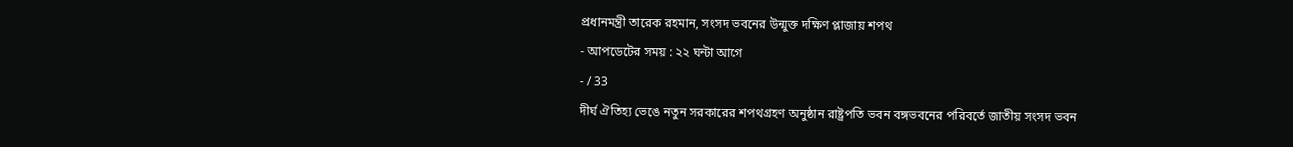প্রধানমন্ত্রী তারেক রহমান, সংসদ ভবনের উন্মুক্ত দক্ষিণ প্লাজায় শপথ
- আপডেটের সময় : ২২ ঘন্টা আগে
- / 33
দীর্ঘ ঐতিহ্য ভেঙে নতুন সরকারের শপথগ্রহণ অনুষ্ঠান রাষ্ট্রপতি ভবন বঙ্গভবনের পরিবর্তে জাতীয় সংসদ ভবন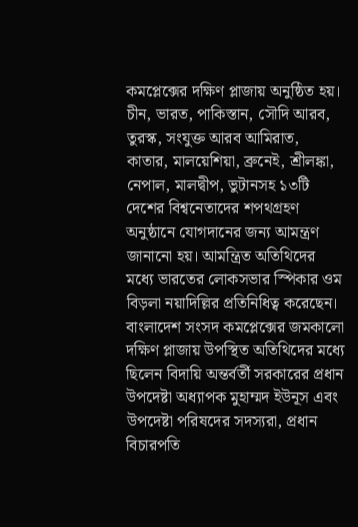কমপ্লেক্সের দক্ষিণ প্লাজায় অনুষ্ঠিত হয়। চীন, ভারত, পাকিস্তান, সৌদি আরব, তুরস্ক, সংযুক্ত আরব আমিরাত, কাতার, মালয়েশিয়া, ব্রুনেই, শ্রীলঙ্কা, নেপাল, মালদ্বীপ, ভুটানসহ ১৩টি দেশের বিশ্বনেতাদের শপথগ্রহণ অনুষ্ঠানে যোগদানের জন্য আমন্ত্রণ জানানো হয়। আমন্ত্রিত অতিথিদের মধ্যে ভারতের লোকসভার স্পিকার ওম বিড়লা নয়াদিল্লির প্রতিনিধিত্ব করেছেন।
বাংলাদেশ সংসদ কমপ্লেক্সের জমকালো দক্ষিণ প্লাজায় উপস্থিত অতিথিদের মধ্যে ছিলেন বিদায়ি অন্তর্বর্তী সরকারের প্রধান উপদেষ্টা অধ্যাপক মুহাম্মদ ইউনূস এবং উপদেষ্টা পরিষদের সদস্যরা, প্রধান বিচারপতি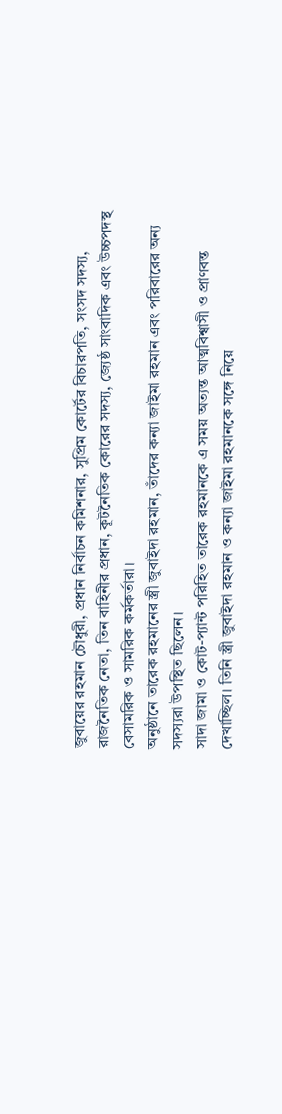জুবায়ের রহমান চৌধুরী, প্রধান নির্বাচন কমিশনার, সুপ্রিম কোর্টের বিচারপতি, সংসদ সদস্য, রাজনৈতিক নেতা, তিন বাহিনীর প্রধান, কূটনৈতিক কোরের সদস্য, জ্যেষ্ঠ সাংবাদিক এবং উচ্চপদস্থ বেসামরিক ও সামরিক কর্মকর্তারা।
অনুষ্ঠানে তারেক রহমানের স্ত্রী জুবাইদা রহমান, তাঁদের কন্যা জাইমা রহমান এবং পরিবারের অন্য সদস্যরা উপস্থিত ছিলেন।
সাদা জামা ও কোট-প্যান্ট পরিহিত তারেক রহমানকে এ সময় অত্যন্ত আত্মবিশ্বাসী ও প্রাণবন্ত দেখাচ্ছিল। তিনি স্ত্রী জুবাইদা রহমান ও কন্যা জাইমা রহমানকে সঙ্গে নিয়ে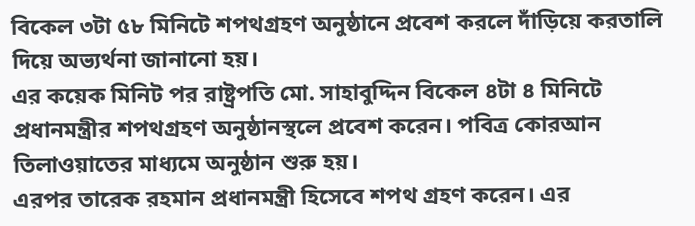বিকেল ৩টা ৫৮ মিনিটে শপথগ্রহণ অনুষ্ঠানে প্রবেশ করলে দাঁড়িয়ে করতালি দিয়ে অভ্যর্থনা জানানো হয়।
এর কয়েক মিনিট পর রাষ্ট্রপতি মো. সাহাবুদ্দিন বিকেল ৪টা ৪ মিনিটে প্রধানমন্ত্রীর শপথগ্রহণ অনুষ্ঠানস্থলে প্রবেশ করেন। পবিত্র কোরআন তিলাওয়াতের মাধ্যমে অনুষ্ঠান শুরু হয়।
এরপর তারেক রহমান প্রধানমন্ত্রী হিসেবে শপথ গ্রহণ করেন। এর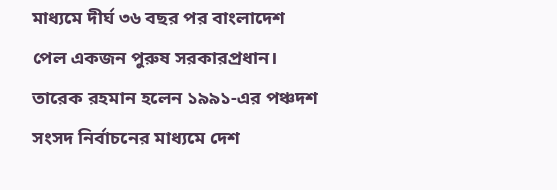মাধ্যমে দীর্ঘ ৩৬ বছর পর বাংলাদেশ পেল একজন পুরুষ সরকারপ্রধান। তারেক রহমান হলেন ১৯৯১-এর পঞ্চদশ সংসদ নির্বাচনের মাধ্যমে দেশ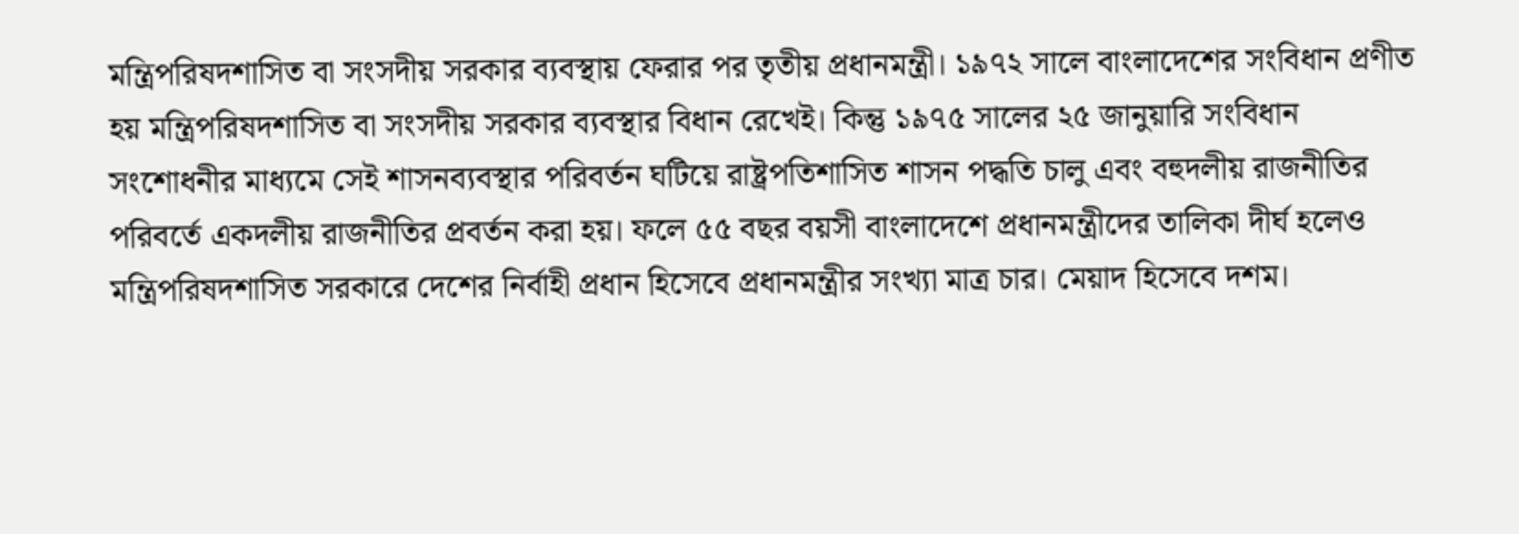মন্ত্রিপরিষদশাসিত বা সংসদীয় সরকার ব্যবস্থায় ফেরার পর তৃতীয় প্রধানমন্ত্রী। ১৯৭২ সালে বাংলাদেশের সংবিধান প্রণীত হয় মন্ত্রিপরিষদশাসিত বা সংসদীয় সরকার ব্যবস্থার বিধান রেখেই। কিন্তু ১৯৭৫ সালের ২৫ জানুয়ারি সংবিধান সংশোধনীর মাধ্যমে সেই শাসনব্যবস্থার পরিবর্তন ঘটিয়ে রাষ্ট্রপতিশাসিত শাসন পদ্ধতি চালু এবং বহুদলীয় রাজনীতির পরিবর্তে একদলীয় রাজনীতির প্রবর্তন করা হয়। ফলে ৫৫ বছর বয়সী বাংলাদেশে প্রধানমন্ত্রীদের তালিকা দীর্ঘ হলেও মন্ত্রিপরিষদশাসিত সরকারে দেশের নির্বাহী প্রধান হিসেবে প্রধানমন্ত্রীর সংখ্যা মাত্র চার। মেয়াদ হিসেবে দশম।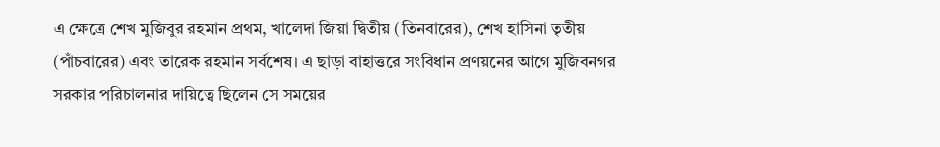এ ক্ষেত্রে শেখ মুজিবুর রহমান প্রথম, খালেদা জিয়া দ্বিতীয় (তিনবারের), শেখ হাসিনা তৃতীয় (পাঁচবারের) এবং তারেক রহমান সর্বশেষ। এ ছাড়া বাহাত্তরে সংবিধান প্রণয়নের আগে মুজিবনগর সরকার পরিচালনার দায়িত্বে ছিলেন সে সময়ের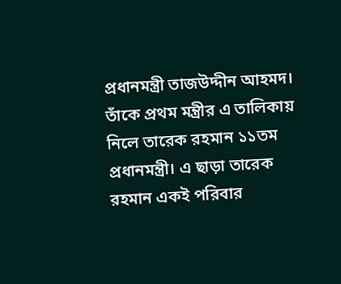প্রধানমন্ত্রী তাজউদ্দীন আহমদ। তাঁকে প্রথম মন্ত্রীর এ তালিকায় নিলে তারেক রহমান ১১তম প্রধানমন্ত্রী। এ ছাড়া তারেক রহমান একই পরিবার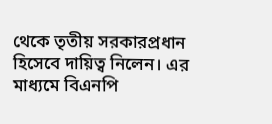থেকে তৃতীয় সরকারপ্রধান হিসেবে দায়িত্ব নিলেন। এর মাধ্যমে বিএনপি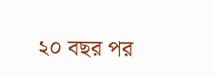২০ বছর পর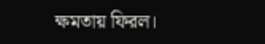ক্ষমতায় ফিরল।